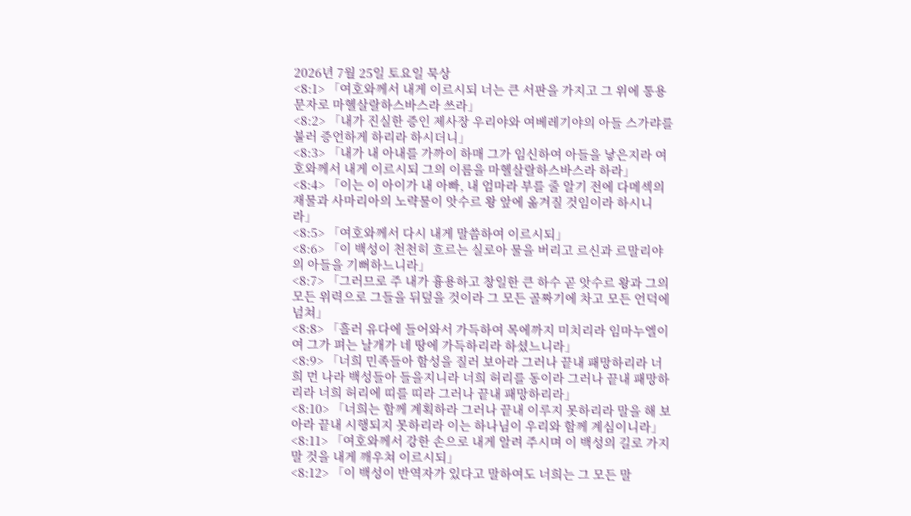2026년 7월 25일 토요일 묵상
<8:1> 「여호와께서 내게 이르시되 너는 큰 서판을 가지고 그 위에 통용 문자로 마헬살랄하스바스라 쓰라」
<8:2> 「내가 진실한 증인 제사장 우리야와 여베레기야의 아들 스가랴를 불러 증언하게 하리라 하시더니」
<8:3> 「내가 내 아내를 가까이 하매 그가 임신하여 아들을 낳은지라 여호와께서 내게 이르시되 그의 이름을 마헬살랄하스바스라 하라」
<8:4> 「이는 이 아이가 내 아빠, 내 엄마라 부를 줄 알기 전에 다메섹의 재물과 사마리아의 노략물이 앗수르 왕 앞에 옮겨질 것임이라 하시니라」
<8:5> 「여호와께서 다시 내게 말씀하여 이르시되」
<8:6> 「이 백성이 천천히 흐르는 실로아 물을 버리고 르신과 르말리야의 아들을 기뻐하느니라」
<8:7> 「그러므로 주 내가 흉용하고 창일한 큰 하수 곧 앗수르 왕과 그의 모든 위력으로 그들을 뒤덮을 것이라 그 모든 골짜기에 차고 모든 언덕에 넘쳐」
<8:8> 「흘러 유다에 들어와서 가득하여 목에까지 미치리라 임마누엘이여 그가 펴는 날개가 네 땅에 가득하리라 하셨느니라」
<8:9> 「너희 민족들아 함성을 질러 보아라 그러나 끝내 패망하리라 너희 먼 나라 백성들아 들을지니라 너희 허리를 동이라 그러나 끝내 패망하리라 너희 허리에 띠를 띠라 그러나 끝내 패망하리라」
<8:10> 「너희는 함께 계획하라 그러나 끝내 이루지 못하리라 말을 해 보아라 끝내 시행되지 못하리라 이는 하나님이 우리와 함께 계심이니라」
<8:11> 「여호와께서 강한 손으로 내게 알려 주시며 이 백성의 길로 가지 말 것을 내게 깨우쳐 이르시되」
<8:12> 「이 백성이 반역자가 있다고 말하여도 너희는 그 모든 말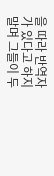을 따라 반역자가 있다고 하지 말며 그들이 두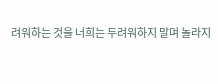려워하는 것을 너희는 두려워하지 말며 놀라지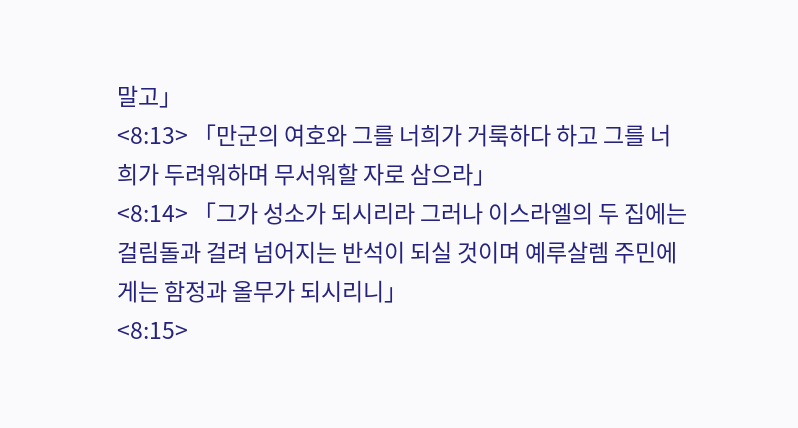말고」
<8:13> 「만군의 여호와 그를 너희가 거룩하다 하고 그를 너희가 두려워하며 무서워할 자로 삼으라」
<8:14> 「그가 성소가 되시리라 그러나 이스라엘의 두 집에는 걸림돌과 걸려 넘어지는 반석이 되실 것이며 예루살렘 주민에게는 함정과 올무가 되시리니」
<8:15>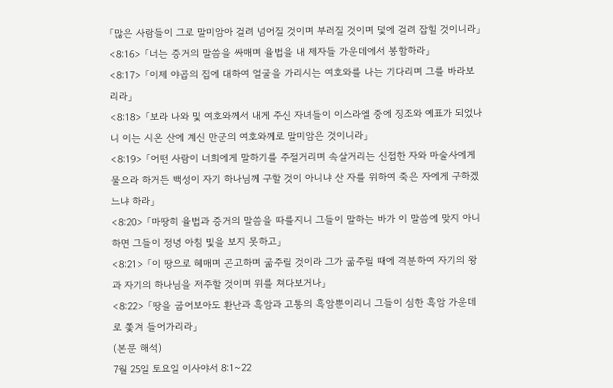「많은 사람들이 그로 말미암아 걸려 넘어질 것이며 부러질 것이며 덫에 걸려 잡힐 것이니라」
<8:16> 「너는 증거의 말씀을 싸매며 율법을 내 제자들 가운데에서 봉함하라」
<8:17> 「이제 야곱의 집에 대하여 얼굴을 가리시는 여호와를 나는 기다리며 그를 바라보리라」
<8:18> 「보라 나와 및 여호와께서 내게 주신 자녀들이 이스라엘 중에 징조와 예표가 되었나니 이는 시온 산에 계신 만군의 여호와께로 말미암은 것이니라」
<8:19> 「어떤 사람이 너희에게 말하기를 주절거리며 속살거리는 신접한 자와 마술사에게 물으라 하거든 백성이 자기 하나님께 구할 것이 아니냐 산 자를 위하여 죽은 자에게 구하겠느냐 하라」
<8:20> 「마땅히 율법과 증거의 말씀을 따를지니 그들이 말하는 바가 이 말씀에 맞지 아니하면 그들이 정녕 아침 빛을 보지 못하고」
<8:21> 「이 땅으로 헤매며 곤고하며 굶주릴 것이라 그가 굶주릴 때에 격분하여 자기의 왕과 자기의 하나님을 저주할 것이며 위를 쳐다보거나」
<8:22> 「땅을 굽어보아도 환난과 흑암과 고통의 흑암뿐이리니 그들이 심한 흑암 가운데로 쫓겨 들어가리라」
(본문 해석)
7월 25일 토요일 이사야서 8:1~22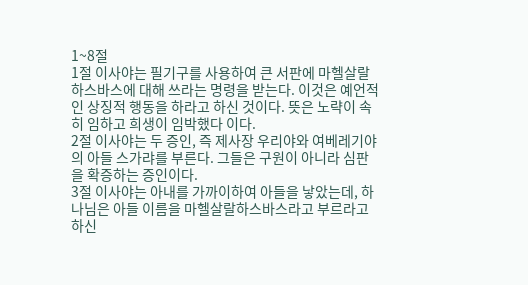1~8절
1절 이사야는 필기구를 사용하여 큰 서판에 마헬살랄하스바스에 대해 쓰라는 명령을 받는다. 이것은 예언적인 상징적 행동을 하라고 하신 것이다. 뜻은 노략이 속히 임하고 희생이 임박했다 이다.
2절 이사야는 두 증인, 즉 제사장 우리야와 여베레기야의 아들 스가랴를 부른다. 그들은 구원이 아니라 심판을 확증하는 증인이다.
3절 이사야는 아내를 가까이하여 아들을 낳았는데, 하나님은 아들 이름을 마헬살랄하스바스라고 부르라고 하신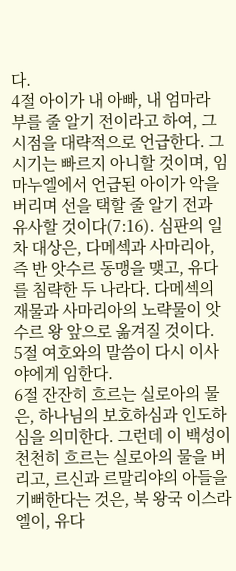다.
4절 아이가 내 아빠, 내 엄마라 부를 줄 알기 전이라고 하여, 그 시점을 대략적으로 언급한다. 그 시기는 빠르지 아니할 것이며, 임마누엘에서 언급된 아이가 악을 버리며 선을 택할 줄 알기 전과 유사할 것이다(7:16). 심판의 일차 대상은, 다메섹과 사마리아, 즉 반 앗수르 동맹을 맺고, 유다를 침략한 두 나라다. 다메섹의 재물과 사마리아의 노략물이 앗수르 왕 앞으로 옮겨질 것이다.
5절 여호와의 말씀이 다시 이사야에게 임한다.
6절 잔잔히 흐르는 실로아의 물은, 하나님의 보호하심과 인도하심을 의미한다. 그런데 이 백성이 천천히 흐르는 실로아의 물을 버리고, 르신과 르말리야의 아들을 기뻐한다는 것은, 북 왕국 이스라엘이, 유다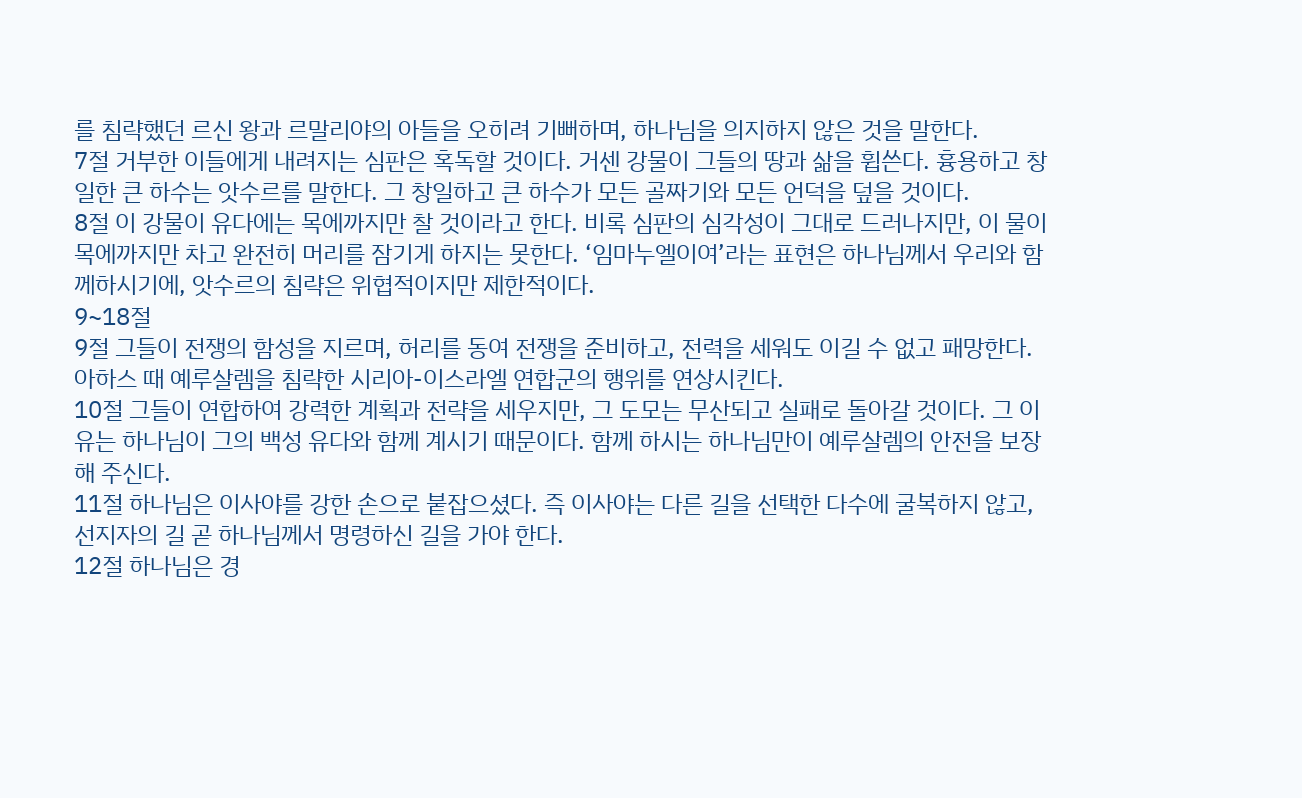를 침략했던 르신 왕과 르말리야의 아들을 오히려 기뻐하며, 하나님을 의지하지 않은 것을 말한다.
7절 거부한 이들에게 내려지는 심판은 혹독할 것이다. 거센 강물이 그들의 땅과 삶을 휩쓴다. 흉용하고 창일한 큰 하수는 앗수르를 말한다. 그 창일하고 큰 하수가 모든 골짜기와 모든 언덕을 덮을 것이다.
8절 이 강물이 유다에는 목에까지만 찰 것이라고 한다. 비록 심판의 심각성이 그대로 드러나지만, 이 물이 목에까지만 차고 완전히 머리를 잠기게 하지는 못한다. ‘임마누엘이여’라는 표현은 하나님께서 우리와 함께하시기에, 앗수르의 침략은 위협적이지만 제한적이다.
9~18절
9절 그들이 전쟁의 함성을 지르며, 허리를 동여 전쟁을 준비하고, 전력을 세워도 이길 수 없고 패망한다. 아하스 때 예루살렘을 침략한 시리아-이스라엘 연합군의 행위를 연상시킨다.
10절 그들이 연합하여 강력한 계획과 전략을 세우지만, 그 도모는 무산되고 실패로 돌아갈 것이다. 그 이유는 하나님이 그의 백성 유다와 함께 계시기 때문이다. 함께 하시는 하나님만이 예루살렘의 안전을 보장해 주신다.
11절 하나님은 이사야를 강한 손으로 붙잡으셨다. 즉 이사야는 다른 길을 선택한 다수에 굴복하지 않고, 선지자의 길 곧 하나님께서 명령하신 길을 가야 한다.
12절 하나님은 경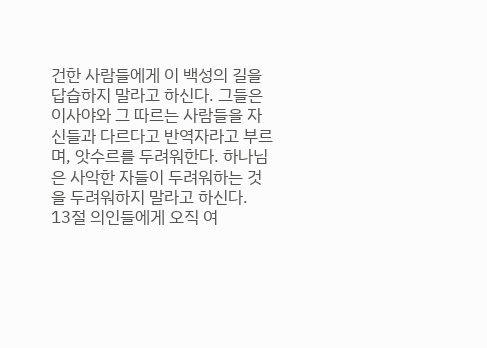건한 사람들에게 이 백성의 길을 답습하지 말라고 하신다. 그들은 이사야와 그 따르는 사람들을 자신들과 다르다고 반역자라고 부르며, 앗수르를 두려워한다. 하나님은 사악한 자들이 두려워하는 것을 두려워하지 말라고 하신다.
13절 의인들에게 오직 여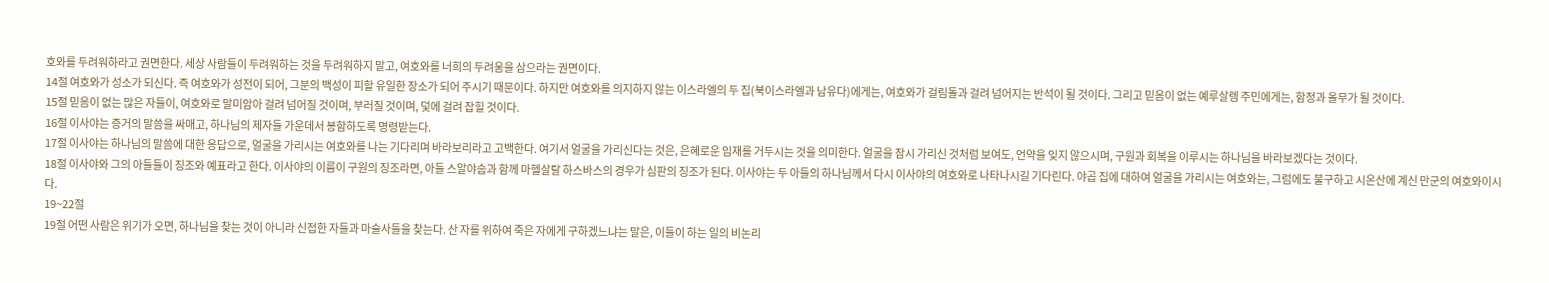호와를 두려워하라고 권면한다. 세상 사람들이 두려워하는 것을 두려워하지 말고, 여호와를 너희의 두려움을 삼으라는 권면이다.
14절 여호와가 성소가 되신다. 즉 여호와가 성전이 되어, 그분의 백성이 피할 유일한 장소가 되어 주시기 때문이다. 하지만 여호와를 의지하지 않는 이스라엘의 두 집(북이스라엘과 남유다)에게는, 여호와가 걸림돌과 걸려 넘어지는 반석이 될 것이다. 그리고 믿음이 없는 예루살렘 주민에게는, 함정과 올무가 될 것이다.
15절 믿음이 없는 많은 자들이, 여호와로 말미암아 걸려 넘어질 것이며, 부러질 것이며, 덫에 걸려 잡힐 것이다.
16절 이사야는 증거의 말씀을 싸매고, 하나님의 제자들 가운데서 봉함하도록 명령받는다.
17절 이사야는 하나님의 말씀에 대한 응답으로, 얼굴을 가리시는 여호와를 나는 기다리며 바라보리라고 고백한다. 여기서 얼굴을 가리신다는 것은, 은혜로운 임재를 거두시는 것을 의미한다. 얼굴을 잠시 가리신 것처럼 보여도, 언약을 잊지 않으시며, 구원과 회복을 이루시는 하나님을 바라보겠다는 것이다.
18절 이사야와 그의 아들들이 징조와 예표라고 한다. 이사야의 이름이 구원의 징조라면, 아들 스알야숩과 함께 마헬살랄 하스바스의 경우가 심판의 징조가 된다. 이사야는 두 아들의 하나님께서 다시 이사야의 여호와로 나타나시길 기다린다. 야곱 집에 대하여 얼굴을 가리시는 여호와는, 그럼에도 불구하고 시온산에 계신 만군의 여호와이시다.
19~22절
19절 어떤 사람은 위기가 오면, 하나님을 찾는 것이 아니라 신접한 자들과 마술사들을 찾는다. 산 자를 위하여 죽은 자에게 구하겠느냐는 말은, 이들이 하는 일의 비논리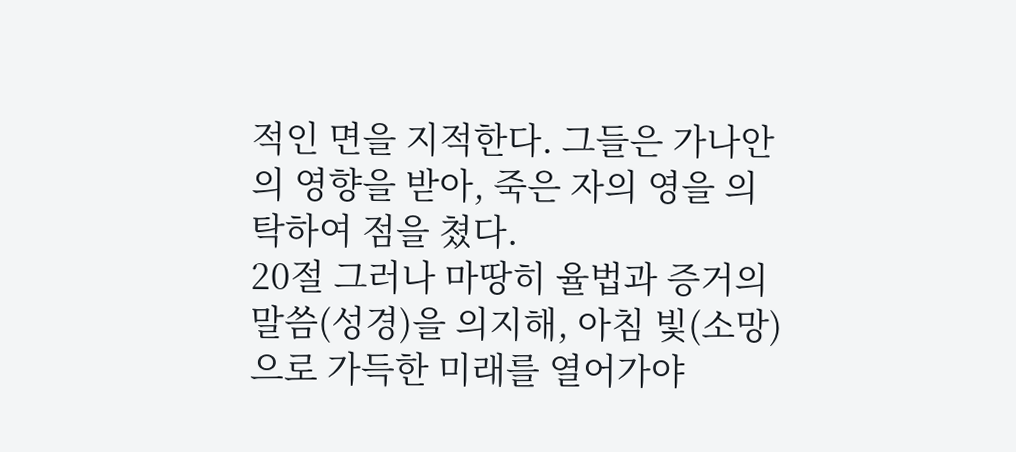적인 면을 지적한다. 그들은 가나안의 영향을 받아, 죽은 자의 영을 의탁하여 점을 쳤다.
20절 그러나 마땅히 율법과 증거의 말씀(성경)을 의지해, 아침 빛(소망)으로 가득한 미래를 열어가야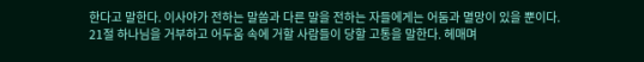한다고 말한다. 이사야가 전하는 말씀과 다른 말을 전하는 자들에게는 어둠과 멸망이 있을 뿐이다.
21절 하나님을 거부하고 어두움 속에 거할 사람들이 당할 고통을 말한다. 헤매며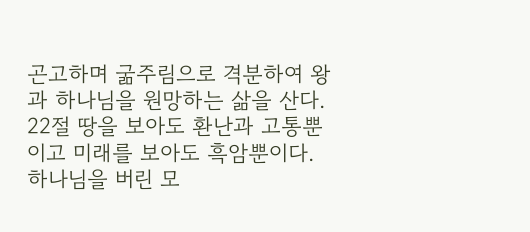곤고하며 굶주림으로 격분하여 왕과 하나님을 원망하는 삶을 산다.
22절 땅을 보아도 환난과 고통뿐이고 미래를 보아도 흑암뿐이다. 하나님을 버린 모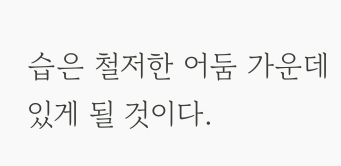습은 철저한 어둠 가운데 있게 될 것이다.